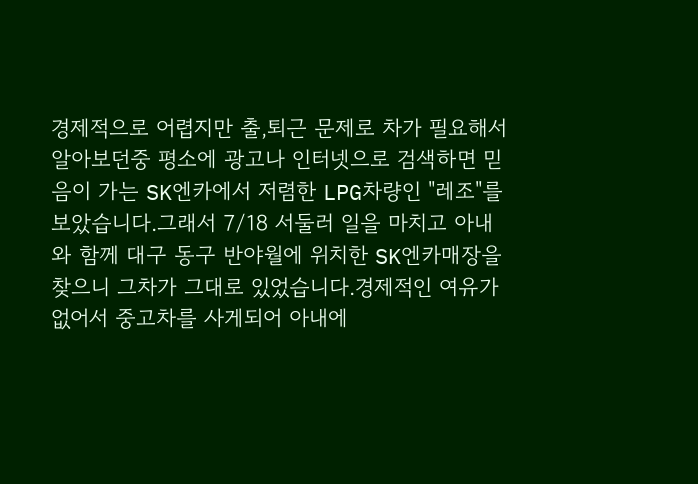경제적으로 어렵지만 출,퇴근 문제로 차가 필요해서 알아보던중 평소에 광고나 인터넷으로 검색하면 믿음이 가는 SK엔카에서 저렴한 LPG차량인 "레조"를 보았습니다.그래서 7/18 서둘러 일을 마치고 아내와 함께 대구 동구 반야월에 위치한 SK엔카매장을 찾으니 그차가 그대로 있었습니다.경제적인 여유가 없어서 중고차를 사게되어 아내에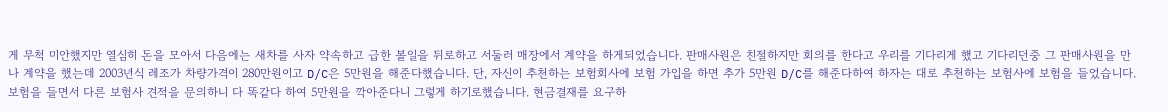게 무척 미안했지만 열심히 돈을 모아서 다음에는 새차를 사자 약속하고 급한 볼일을 뒤로하고 서둘러 매장에서 계약을 하게되었습니다. 판매사원은 친절하지만 회의를 한다고 우리를 기다리게 했고 기다리던중 그 판매사원을 만나 계약을 했는데 2003년식 레조가 차량가격이 280만원이고 D/C은 5만원을 해준다했습니다. 단, 자신이 추천하는 보험회사에 보험 가입을 하면 추가 5만원 D/C를 해준다하여 하자는 대로 추천하는 보험사에 보험을 들었습니다. 보험을 들면서 다른 보험사 견적을 문의하니 다 똑같다 하여 5만원을 깍아준다니 그렇게 하기로했습니다. 현금결재를 요구하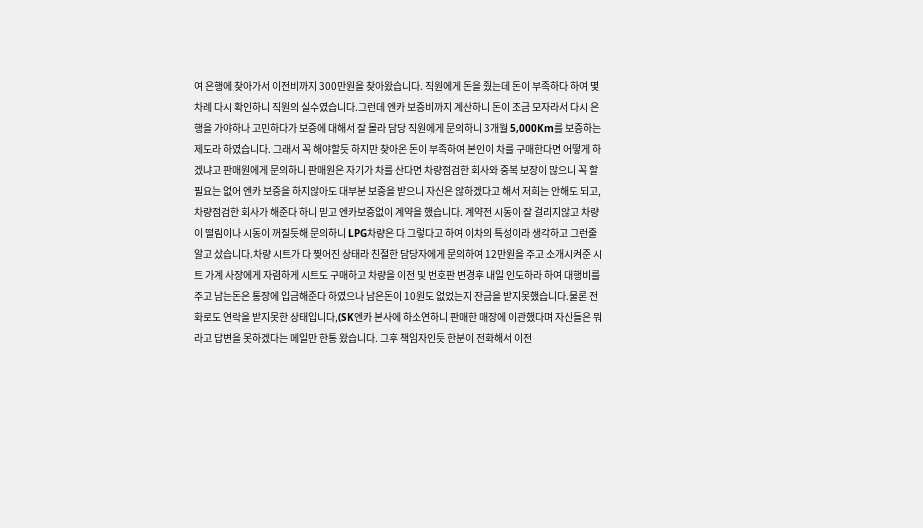여 은행에 찾아가서 이전비까지 300만원을 찾아왔습니다. 직원에게 돈을 줬는데 돈이 부족하다 하여 몇차례 다시 확인하니 직원의 실수였습니다.그런데 엔카 보증비까지 계산하니 돈이 조금 모자라서 다시 은행을 가야하나 고민하다가 보증에 대해서 잘 몰라 담당 직원에게 문의하니 3개월 5,000Km를 보증하는 제도라 하였습니다. 그래서 꼭 해야할듯 하지만 찾아온 돈이 부족하여 본인이 차를 구매한다면 어떻게 하겠냐고 판매원에게 문의하니 판매원은 자기가 차를 산다면 차량점검한 회사와 중복 보장이 많으니 꼭 할 필요는 없어 엔카 보증을 하지않아도 대부분 보증을 받으니 자신은 않하겠다고 해서 저희는 안해도 되고, 차량점검한 회사가 해준다 하니 믿고 엔카보증없이 계약을 했습니다. 계약전 시동이 잘 걸리지않고 차량이 떨림이나 시동이 꺼질듯해 문의하니 LPG차량은 다 그렇다고 하여 이차의 특성이라 생각하고 그런줄 알고 샀습니다.차량 시트가 다 찢어진 상태라 친절한 담당자에게 문의하여 12만원을 주고 소개시켜준 시트 가계 사장에게 자렴하게 시트도 구매하고 차량을 이전 및 번호판 변경후 내일 인도하라 하여 대행비를 주고 남는돈은 통장에 입금해준다 하였으나 남은돈이 10원도 없었는지 잔금을 받지못했습니다.물론 전화로도 연락을 받지못한 상태입니다,(SK엔카 본사에 하소연하니 판매한 매장에 이관했다며 자신들은 뭐라고 답변을 못하겠다는 메일만 한통 왔습니다. 그후 책임자인듯 한분이 전화해서 이전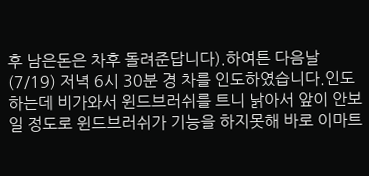후 남은돈은 차후 돌려준답니다).하여튼 다음날(7/19) 저녁 6시 30분 경 차를 인도하였습니다.인도하는데 비가와서 윈드브러쉬를 트니 낡아서 앞이 안보일 정도로 윈드브러쉬가 기능을 하지못해 바로 이마트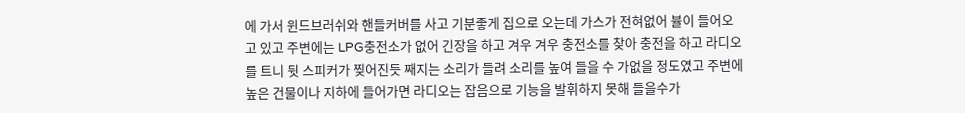에 가서 윈드브러쉬와 핸들커버를 사고 기분좋게 집으로 오는데 가스가 전혀없어 뷸이 들어오고 있고 주변에는 LPG충전소가 없어 긴장을 하고 겨우 겨우 충전소를 찾아 충전을 하고 라디오를 트니 뒷 스피커가 찢어진듯 째지는 소리가 들려 소리를 높여 들을 수 가없을 정도였고 주변에 높은 건물이나 지하에 들어가면 라디오는 잡음으로 기능을 발휘하지 못해 들을수가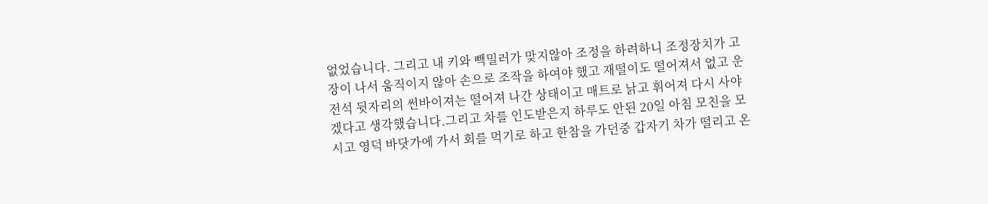없었습니다. 그리고 내 키와 빽밀러가 맞지않아 조정을 하려하니 조정장치가 고장이 나서 움직이지 않아 손으로 조작을 하여야 했고 재떨이도 떨어져서 없고 운전석 뒷자리의 썬바이져는 떨어져 나간 상태이고 매트로 낡고 휘어져 다시 사야겠다고 생각했습니다.그리고 차를 인도받은지 하루도 안된 20일 아침 모친을 모시고 영덕 바닷가에 가서 회를 먹기로 하고 한참을 가던중 갑자기 차가 떨리고 온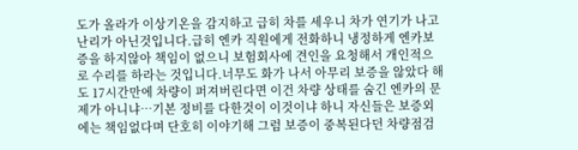도가 올라가 이상기온을 감지하고 급히 차를 세우니 차가 연기가 나고 난리가 아닌것입니다.급히 엔카 직원에게 전화하니 냉정하게 엔카보증을 하지않아 책임이 없으니 보험회사에 견인을 요청해서 개인적으로 수리를 하라는 것입니다.너무도 화가 나서 아무리 보증을 않았다 해도 17시간만에 차량이 퍼져버린다면 이건 차량 상태를 숨긴 엔카의 문제가 아니냐…기본 정비를 다한것이 이것이냐 하니 자신들은 보증외에는 책임없다며 단호히 이야기해 그럼 보증이 중복된다던 차량점검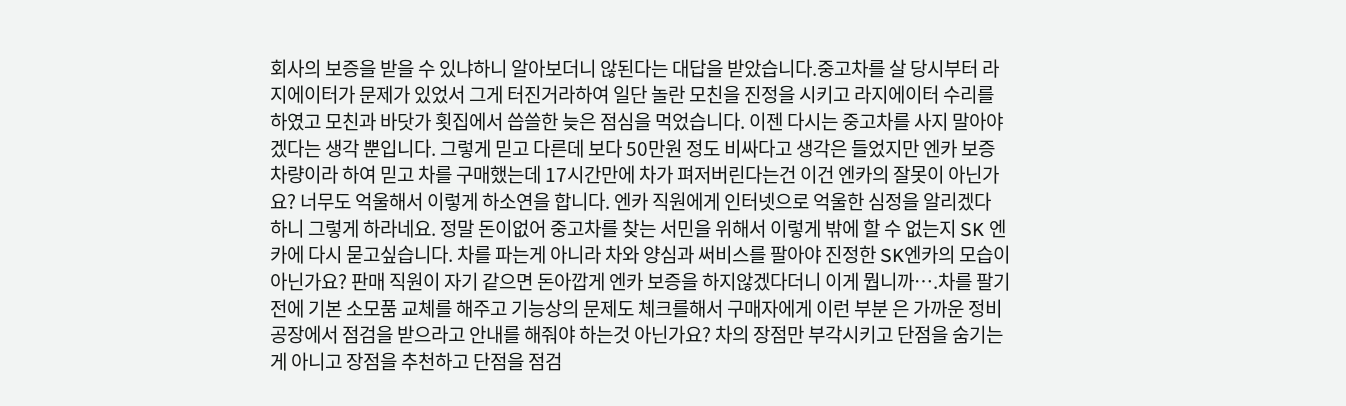회사의 보증을 받을 수 있냐하니 알아보더니 않된다는 대답을 받았습니다.중고차를 살 당시부터 라지에이터가 문제가 있었서 그게 터진거라하여 일단 놀란 모친을 진정을 시키고 라지에이터 수리를 하였고 모친과 바닷가 횟집에서 씁쓸한 늦은 점심을 먹었습니다. 이젠 다시는 중고차를 사지 말아야 겠다는 생각 뿐입니다. 그렇게 믿고 다른데 보다 50만원 정도 비싸다고 생각은 들었지만 엔카 보증차량이라 하여 믿고 차를 구매했는데 17시간만에 차가 펴저버린다는건 이건 엔카의 잘못이 아닌가요? 너무도 억울해서 이렇게 하소연을 합니다. 엔카 직원에게 인터넷으로 억울한 심정을 알리겠다 하니 그렇게 하라네요. 정말 돈이없어 중고차를 찾는 서민을 위해서 이렇게 밖에 할 수 없는지 SK 엔카에 다시 묻고싶습니다. 차를 파는게 아니라 차와 양심과 써비스를 팔아야 진정한 SK엔카의 모습이 아닌가요? 판매 직원이 자기 같으면 돈아깝게 엔카 보증을 하지않겠다더니 이게 뭡니까….차를 팔기전에 기본 소모품 교체를 해주고 기능상의 문제도 체크를해서 구매자에게 이런 부분 은 가까운 정비공장에서 점검을 받으라고 안내를 해줘야 하는것 아닌가요? 차의 장점만 부각시키고 단점을 숨기는게 아니고 장점을 추천하고 단점을 점검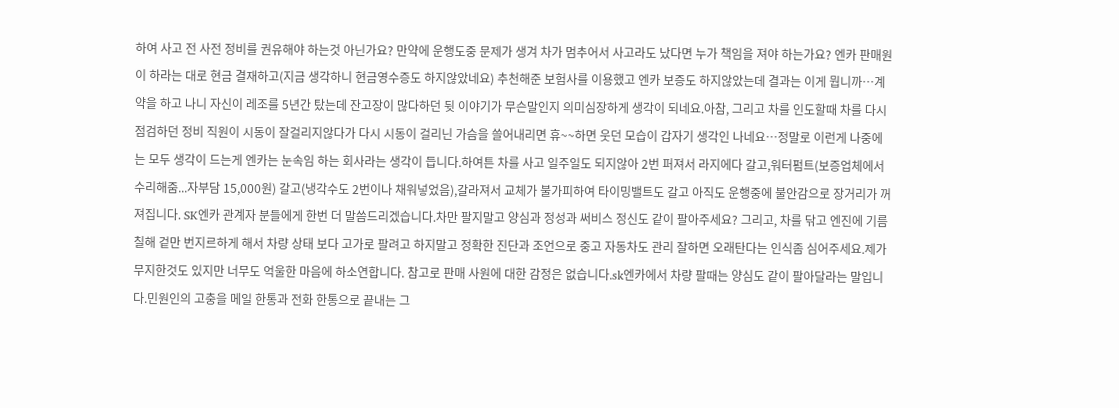하여 사고 전 사전 정비를 권유해야 하는것 아닌가요? 만약에 운행도중 문제가 생겨 차가 멈추어서 사고라도 났다면 누가 책임을 져야 하는가요? 엔카 판매원이 하라는 대로 현금 결재하고(지금 생각하니 현금영수증도 하지않았네요) 추천해준 보험사를 이용했고 엔카 보증도 하지않았는데 결과는 이게 뭡니까…계약을 하고 나니 자신이 레조를 5년간 탔는데 잔고장이 많다하던 뒷 이야기가 무슨말인지 의미심장하게 생각이 되네요.아참, 그리고 차를 인도할때 차를 다시 점검하던 정비 직원이 시동이 잘걸리지않다가 다시 시동이 걸리닌 가슴을 쓸어내리면 휴~~하면 웃던 모습이 갑자기 생각인 나네요…정말로 이런게 나중에는 모두 생각이 드는게 엔카는 눈속임 하는 회사라는 생각이 듭니다.하여튼 차를 사고 일주일도 되지않아 2번 퍼져서 라지에다 갈고,워터펌트(보증업체에서 수리해줌...자부담 15,000원) 갈고(냉각수도 2번이나 채워넣었음),갈라져서 교체가 불가피하여 타이밍밸트도 갈고 아직도 운행중에 불안감으로 장거리가 꺼져집니다. SK엔카 관계자 분들에게 한번 더 말씀드리겠습니다.차만 팔지말고 양심과 정성과 써비스 정신도 같이 팔아주세요? 그리고, 차를 닦고 엔진에 기름칠해 겉만 번지르하게 해서 차량 상태 보다 고가로 팔려고 하지말고 정확한 진단과 조언으로 중고 자동차도 관리 잘하면 오래탄다는 인식좀 심어주세요.제가 무지한것도 있지만 너무도 억울한 마음에 하소연합니다. 참고로 판매 사원에 대한 감정은 없습니다.sk엔카에서 차량 팔때는 양심도 같이 팔아달라는 말입니다.민원인의 고충을 메일 한통과 전화 한통으로 끝내는 그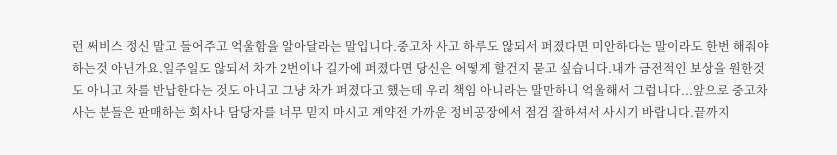런 써비스 정신 말고 들어주고 억울함을 알아달라는 말입니다.중고차 사고 하루도 않되서 퍼졌다면 미안하다는 말이라도 한번 해줘야 하는것 아닌가요.일주일도 않되서 차가 2번이나 길가에 퍼졌다면 당신은 어떻게 할건지 묻고 싶습니다.내가 금전적인 보상을 원한것도 아니고 차를 반납한다는 것도 아니고 그냥 차가 퍼졌다고 했는데 우리 책임 아니라는 말만하니 억울해서 그럽니다...앞으로 중고차 사는 분들은 판매하는 회사나 담당자를 너무 믿지 마시고 계약전 가까운 정비공장에서 점검 잘하셔서 사시기 바랍니다.끝까지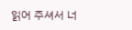읽어 주셔서 너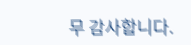무 감사합니다.